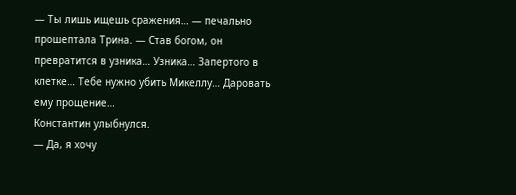— Ты лишь ищешь сражения… — печально прошептала Трина. — Став богом, он превратится в узника… Узника… Запертого в клетке… Тебе нужно убить Микеллу… Даровать ему прощение…
Константин улыбнулся.
— Да, я хочу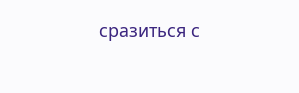сразиться с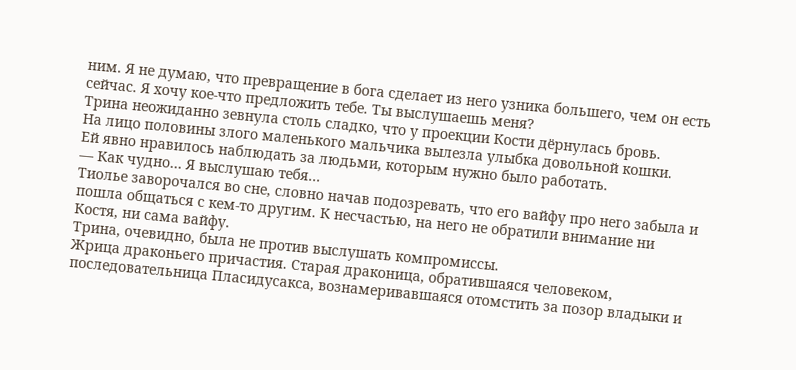ним. Я не думаю, что превращение в бога сделает из него узника большего, чем он есть сейчас. Я хочу кое-что предложить тебе. Ты выслушаешь меня?
Трина неожиданно зевнула столь сладко, что у проекции Кости дёрнулась бровь.
На лицо половины злого маленького мальчика вылезла улыбка довольной кошки.
Ей явно нравилось наблюдать за людьми, которым нужно было работать.
— Как чудно… Я выслушаю тебя…
Тиолье заворочался во сне, словно начав подозревать, что его вайфу про него забыла и пошла общаться с кем-то другим. К несчастью, на него не обратили внимание ни Костя, ни сама вайфу.
Трина, очевидно, была не против выслушать компромиссы.
Жрица драконьего причастия. Старая драконица, обратившаяся человеком, последовательница Пласидусакса, вознамеривавшаяся отомстить за позор владыки и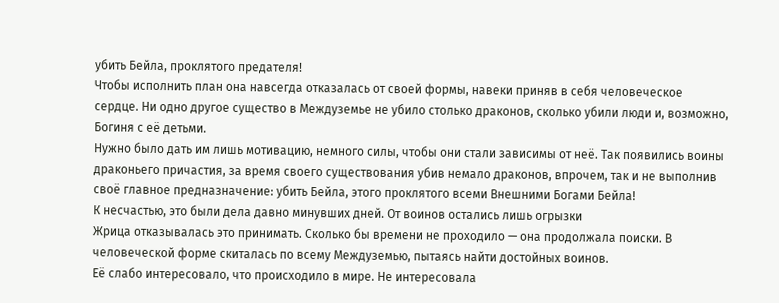убить Бейла, проклятого предателя!
Чтобы исполнить план она навсегда отказалась от своей формы, навеки приняв в себя человеческое сердце. Ни одно другое существо в Междуземье не убило столько драконов, сколько убили люди и, возможно, Богиня с её детьми.
Нужно было дать им лишь мотивацию, немного силы, чтобы они стали зависимы от неё. Так появились воины драконьего причастия, за время своего существования убив немало драконов, впрочем, так и не выполнив своё главное предназначение: убить Бейла, этого проклятого всеми Внешними Богами Бейла!
К несчастью, это были дела давно минувших дней. От воинов остались лишь огрызки
Жрица отказывалась это принимать. Сколько бы времени не проходило — она продолжала поиски. В человеческой форме скиталась по всему Междуземью, пытаясь найти достойных воинов.
Её слабо интересовало, что происходило в мире. Не интересовала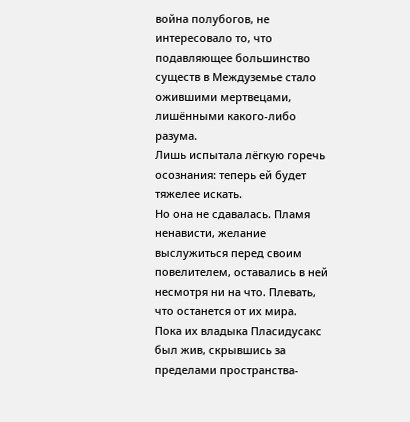война полубогов, не интересовало то, что подавляющее большинство существ в Междуземье стало ожившими мертвецами, лишёнными какого-либо разума.
Лишь испытала лёгкую горечь осознания: теперь ей будет тяжелее искать.
Но она не сдавалась. Пламя ненависти, желание выслужиться перед своим повелителем, оставались в ней несмотря ни на что. Плевать, что останется от их мира.
Пока их владыка Пласидусакс был жив, скрывшись за пределами пространства-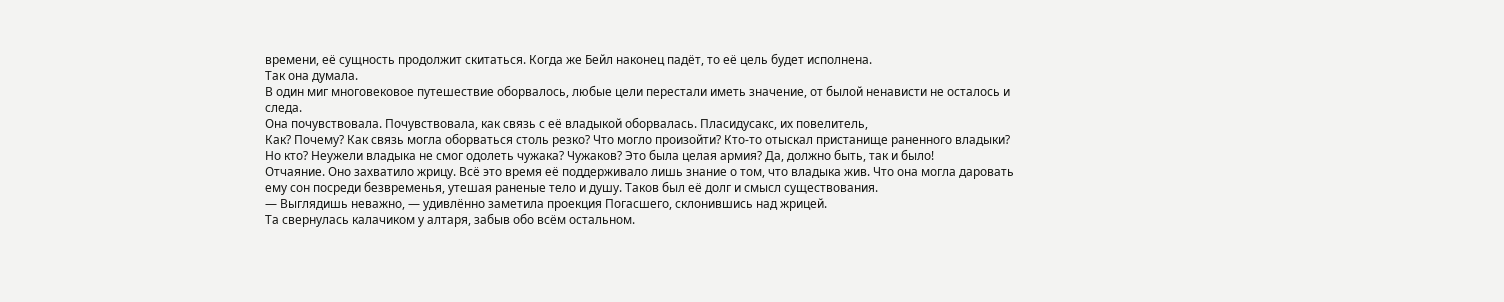времени, её сущность продолжит скитаться. Когда же Бейл наконец падёт, то её цель будет исполнена.
Так она думала.
В один миг многовековое путешествие оборвалось, любые цели перестали иметь значение, от былой ненависти не осталось и следа.
Она почувствовала. Почувствовала, как связь с её владыкой оборвалась. Пласидусакс, их повелитель,
Как? Почему? Как связь могла оборваться столь резко? Что могло произойти? Кто-то отыскал пристанище раненного владыки? Но кто? Неужели владыка не смог одолеть чужака? Чужаков? Это была целая армия? Да, должно быть, так и было!
Отчаяние. Оно захватило жрицу. Всё это время её поддерживало лишь знание о том, что владыка жив. Что она могла даровать ему сон посреди безвременья, утешая раненые тело и душу. Таков был её долг и смысл существования.
— Выглядишь неважно, — удивлённо заметила проекция Погасшего, склонившись над жрицей.
Та свернулась калачиком у алтаря, забыв обо всём остальном.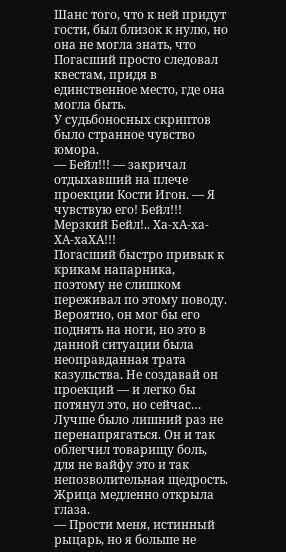Шанс того, что к ней придут гости, был близок к нулю, но она не могла знать, что Погасший просто следовал квестам, придя в единственное место, где она могла быть.
У судьбоносных скриптов было странное чувство юмора.
— Бейл!!! — закричал отдыхавший на плече проекции Кости Игон. — Я чувствую его! Бейл!!! Мерзкий Бейл!.. Ха-хА-ха-ХА-хаХА!!!
Погасший быстро привык к крикам напарника, поэтому не слишком переживал по этому поводу. Вероятно, он мог бы его поднять на ноги, но это в данной ситуации была неоправданная трата казульства. Не создавай он проекций — и легко бы потянул это, но сейчас…
Лучше было лишний раз не перенапрягаться. Он и так облегчил товарищу боль, для не вайфу это и так непозволительная щедрость.
Жрица медленно открыла глаза.
— Прости меня, истинный рыцарь, но я больше не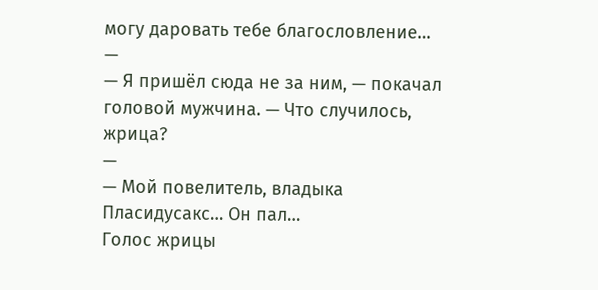могу даровать тебе благословление…
—
— Я пришёл сюда не за ним, — покачал головой мужчина. — Что случилось, жрица?
—
— Мой повелитель, владыка Пласидусакс… Он пал…
Голос жрицы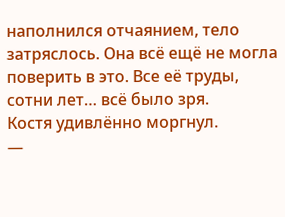наполнился отчаянием, тело затряслось. Она всё ещё не могла поверить в это. Все её труды, сотни лет… всё было зря.
Костя удивлённо моргнул.
—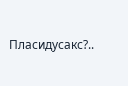Пласидусакс?..